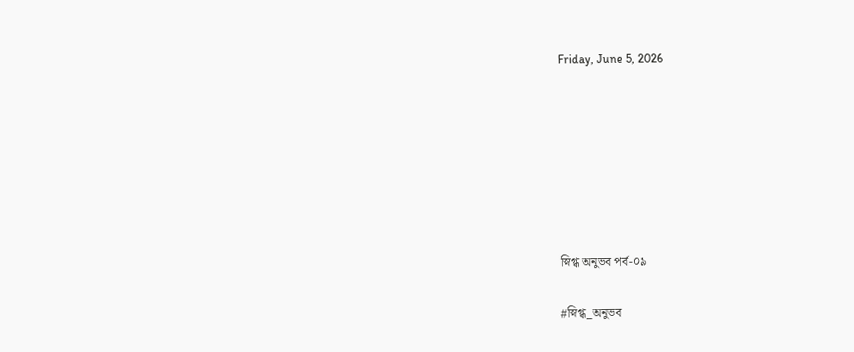Friday, June 5, 2026







স্নিগ্ধ অনুভব পর্ব-০৯

#স্নিগ্ধ_অনুভব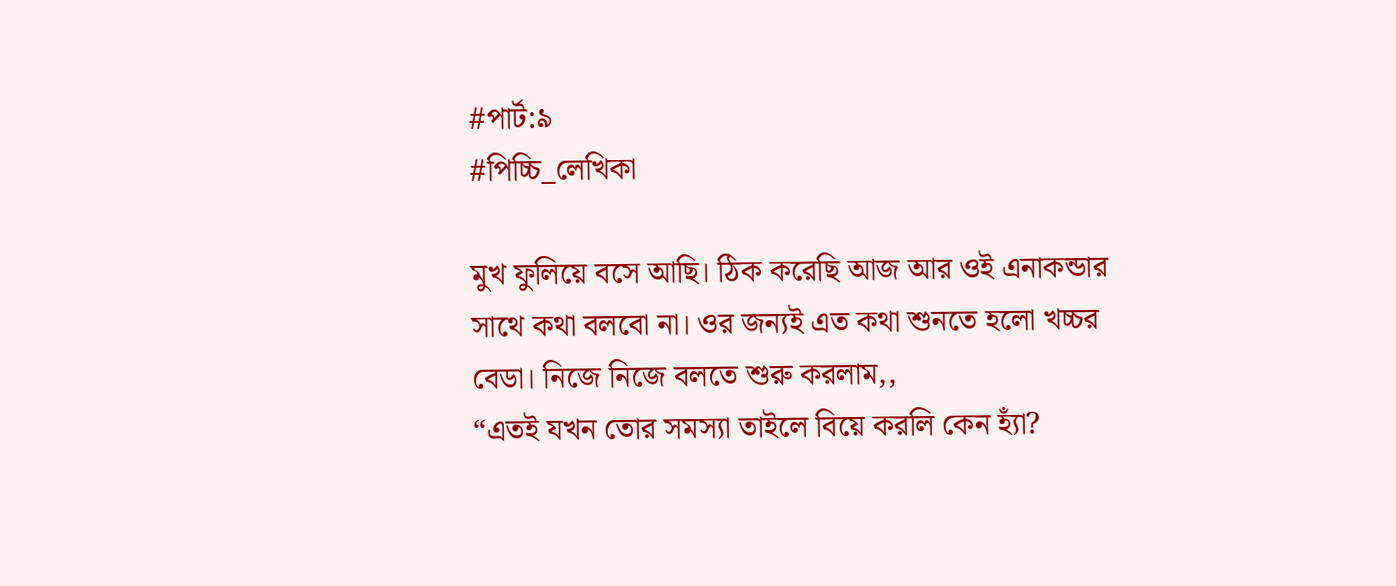#পার্ট:৯
#পিচ্চি_লেখিকা

মুখ ফুলিয়ে বসে আছি। ঠিক করেছি আজ আর ওই এনাকন্ডার সাথে কথা বলবো না। ওর জন্যই এত কথা শুনতে হলো খচ্চর বেডা। নিজে নিজে বলতে শুরু করলাম,,
“এতই যখন তোর সমস্যা তাইলে বিয়ে করলি কেন হ্যাঁ?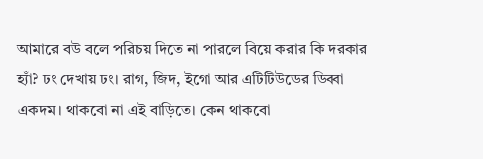আমারে বউ বলে পরিচয় দিতে না পারলে বিয়ে করার কি দরকার হ্যাঁ? ঢং দেখায় ঢং। রাগ, জিদ, ইগো আর এটিটিউডের ডিব্বা একদম। থাকবো না এই বাড়িতে। কেন থাকবো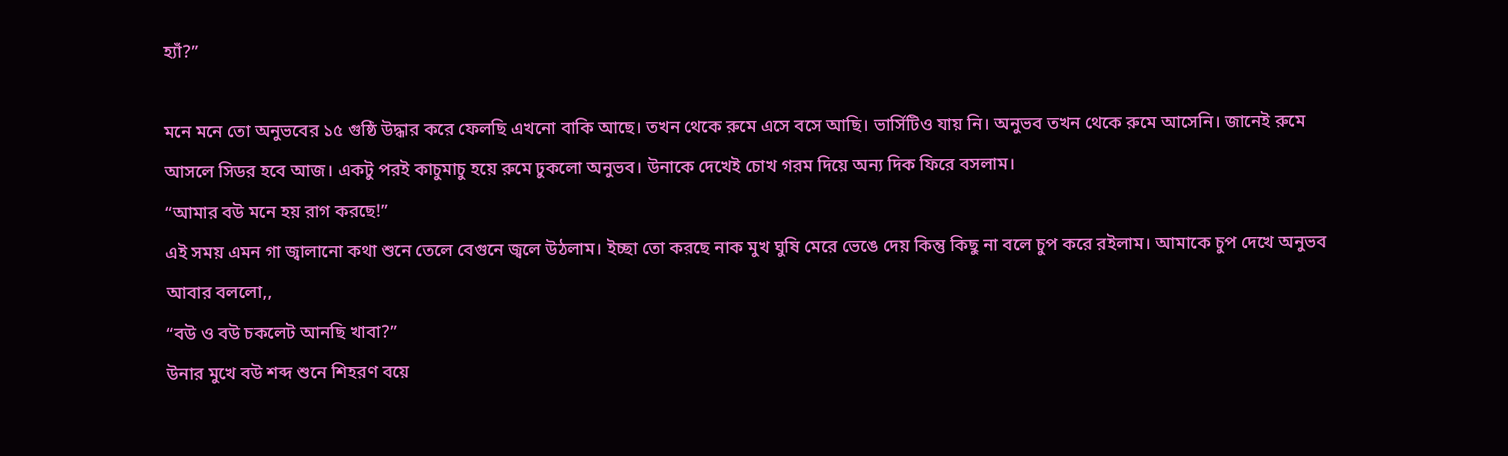হ্যাঁ?”

মনে মনে তো অনুভবের ১৫ গুষ্ঠি উদ্ধার করে ফেলছি এখনো বাকি আছে। তখন থেকে রুমে এসে বসে আছি। ভার্সিটিও যায় নি। অনুভব তখন থেকে রুমে আসেনি। জানেই রুমে আসলে সিডর হবে আজ। একটু পরই কাচুমাচু হয়ে রুমে ঢুকলো অনুভব। উনাকে দেখেই চোখ গরম দিয়ে অন্য দিক ফিরে বসলাম।
“আমার বউ মনে হয় রাগ করছে!”
এই সময় এমন গা জ্বালানো কথা শুনে তেলে বেগুনে জ্বলে উঠলাম। ইচ্ছা তো করছে নাক মুখ ঘুষি মেরে ভেঙে দেয় কিন্তু কিছু না বলে চুপ করে রইলাম। আমাকে চুপ দেখে অনুভব আবার বললো,,
“বউ ও বউ চকলেট আনছি খাবা?”
উনার মুখে বউ শব্দ শুনে শিহরণ বয়ে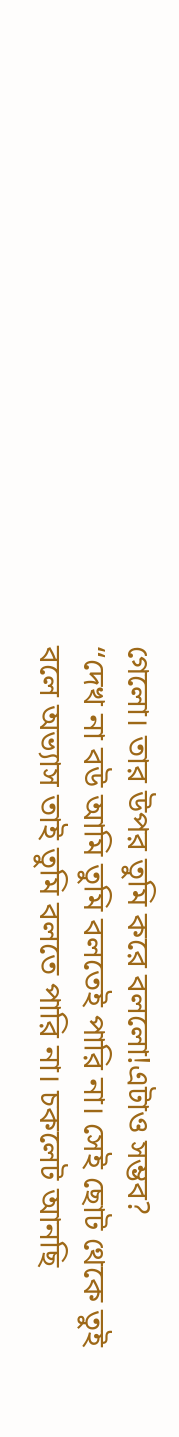গেলো। তার উপর তুমি করে বললো!এটাও সম্ভব?
“দেখ না বউ আমি তুমি বলতেই পারি না। সেই ছোট থেকে তুই বলে অভ্যাস তাই তুমি বলতে পারি না। চকলেট আনছি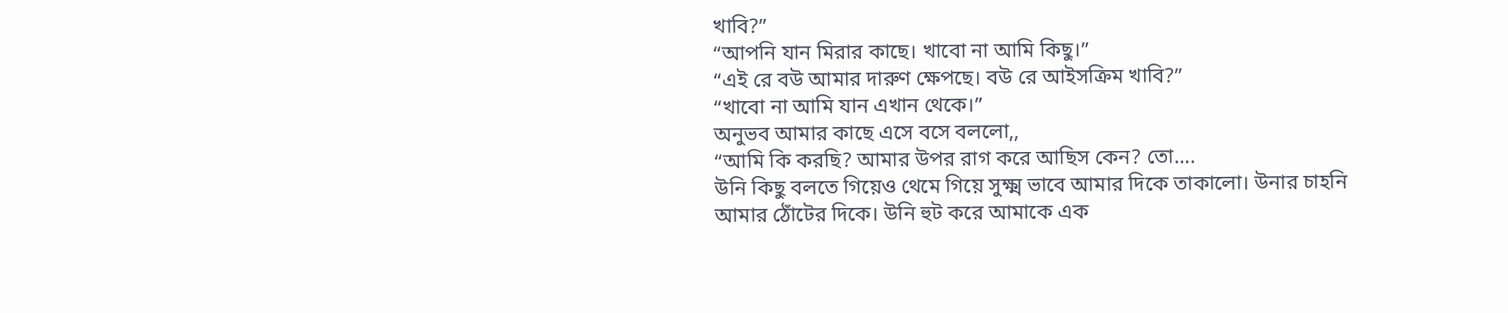খাবি?”
“আপনি যান মিরার কাছে। খাবো না আমি কিছু।”
“এই রে বউ আমার দারুণ ক্ষেপছে। বউ রে আইসক্রিম খাবি?”
“খাবো না আমি যান এখান থেকে।”
অনুভব আমার কাছে এসে বসে বললো,,
“আমি কি করছি? আমার উপর রাগ করে আছিস কেন? তো….
উনি কিছু বলতে গিয়েও থেমে গিয়ে সুক্ষ্ম ভাবে আমার দিকে তাকালো। উনার চাহনি আমার ঠোঁটের দিকে। উনি হুট করে আমাকে এক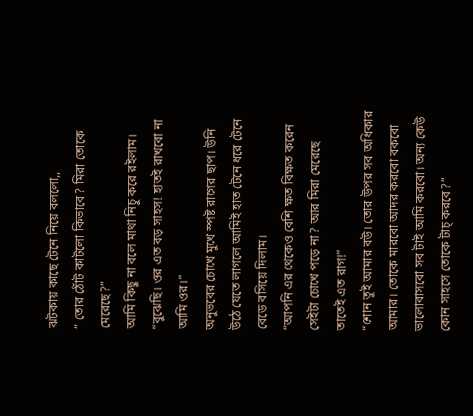ঝটকায় কাছে টেনে নিয়ে বললো,,
” তোর ঠোঁট কাটলো কিভাবে? মিরা তোকে মেরেছে?”
আমি কিছু না বলে মাথা নিচু করে রইলাম।
“বুঝেছি। ওর এত বড় সাহস! হাতই রাখবো না আমি ওর।”
অনুভবের চোখে মুখে স্পষ্ট রাগের ছাপ। উনি উঠে যেতে লাগলে আমিই হাত টেনে ধরে টেনে বেডে বসিয়ে দিলাম।
“আপনি এর থেকেও বেশি ক্ষত বিক্ষত করেন সেইটা চোখে পড়ে না? আর মিরা মেরেছে তাতেই এত রাগ!”
“শোন তুই আমার বউ। তোর উপর সব অধিকার আমার। তোকে মারবো আদর করবো বকবো ভালোবাসবো সব টাই আমি করবো। অন্য কেউ কোন সাহসে তোকে টাচ্ করবে?”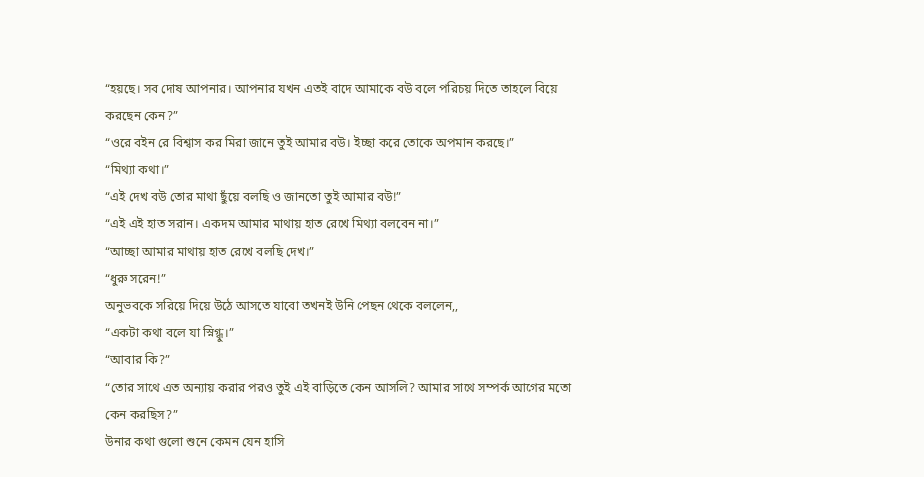“হয়ছে। সব দোষ আপনার। আপনার যখন এতই বাদে আমাকে বউ বলে পরিচয় দিতে তাহলে বিয়ে করছেন কেন?”
“ওরে বইন রে বিশ্বাস কর মিরা জানে তুই আমার বউ। ইচ্ছা করে তোকে অপমান করছে।”
“মিথ্যা কথা।”
“এই দেখ বউ তোর মাথা ছুঁয়ে বলছি ও জানতো তুই আমার বউ!”
“এই এই হাত সরান। একদম আমার মাথায় হাত রেখে মিথ্যা বলবেন না।”
“আচ্ছা আমার মাথায় হাত রেখে বলছি দেখ।”
“ধুরু সরেন!”
অনুভবকে সরিয়ে দিয়ে উঠে আসতে যাবো তখনই উনি পেছন থেকে বললেন,,
“একটা কথা বলে যা স্নিগ্ধু।”
“আবার কি?”
“তোর সাথে এত অন্যায় করার পরও তুই এই বাড়িতে কেন আসলি? আমার সাথে সম্পর্ক আগের মতো কেন করছিস?”
উনার কথা গুলো শুনে কেমন যেন হাসি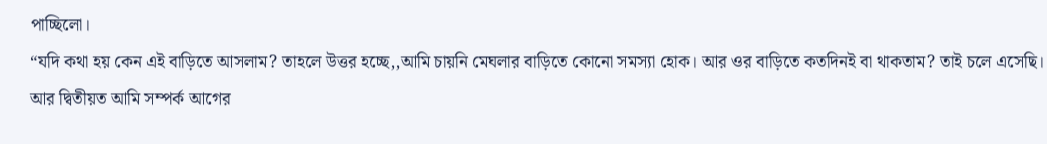পাচ্ছিলো।
“যদি কথা হয় কেন এই বাড়িতে আসলাম? তাহলে উত্তর হচ্ছে,,আমি চায়নি মেঘলার বাড়িতে কোনো সমস্যা হোক। আর ওর বাড়িতে কতদিনই বা থাকতাম? তাই চলে এসেছি। আর দ্বিতীয়ত আমি সম্পর্ক আগের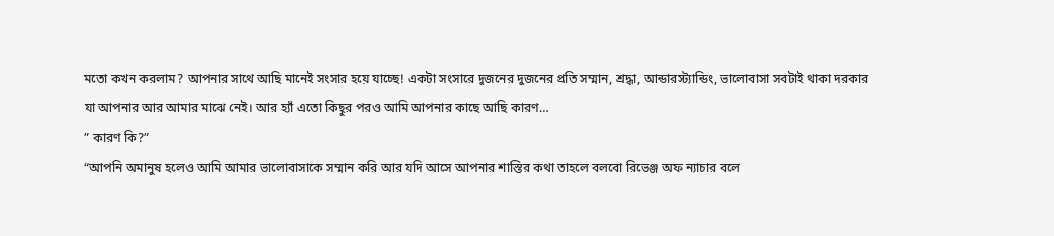মতো কখন করলাম? আপনার সাথে আছি মানেই সংসার হয়ে যাচ্ছে! একটা সংসারে দুজনের দুজনের প্রতি সম্মান, শ্রদ্ধা, আন্ডারস্ট্যান্ডিং, ভালোবাসা সবটাই থাকা দরকার যা আপনার আর আমার মাঝে নেই। আর হ্যাঁ এতো কিছুর পরও আমি আপনার কাছে আছি কারণ…
” কারণ কি?”
“আপনি অমানুষ হলেও আমি আমার ভালোবাসাকে সম্মান করি আর যদি আসে আপনার শাস্তির কথা তাহলে বলবো রিভেঞ্জ অফ ন্যাচার বলে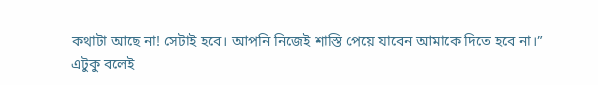কথাটা আছে না! সেটাই হবে। আপনি নিজেই শাস্তি পেয়ে যাবেন আমাকে দিতে হবে না।”
এটুকু বলেই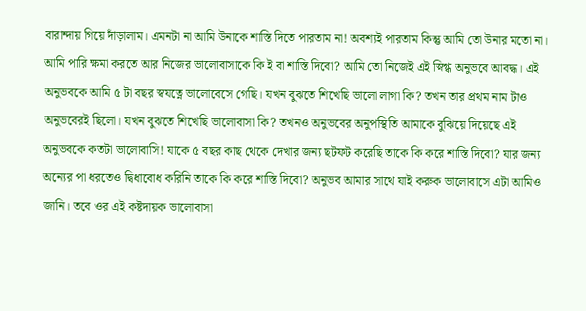বারান্দায় গিয়ে দাঁড়ালাম। এমনটা না আমি উনাকে শাস্তি দিতে পারতাম না! অবশ্যই পারতাম কিন্তু আমি তো উনার মতো না। আমি পারি ক্ষমা করতে আর নিজের ভালোবাসাকে কি ই বা শাস্তি দিবো? আমি তো নিজেই এই স্নিগ্ধ অনুভবে আবদ্ধ। এই অনুভবকে আমি ৫ টা বছর স্বযত্নে ভালোবেসে গেছি। যখন বুঝতে শিখেছি ভালো লাগা কি? তখন তার প্রথম নাম টাও অনুভবেরই ছিলো। যখন বুঝতে শিখেছি ভালোবাসা কি? তখনও অনুভবের অনুপস্থিতি আমাকে বুঝিয়ে দিয়েছে এই অনুভবকে কতটা ভালোবাসি! যাকে ৫ বছর কাছ থেকে দেখার জন্য ছটফট করেছি তাকে কি করে শাস্তি দিবো? যার জন্য অন্যের পা ধরতেও দ্বিধাবোধ করিনি তাকে কি করে শাস্তি দিবো? অনুভব আমার সাথে যাই করুক ভালোবাসে এটা আমিও জানি। তবে ওর এই কষ্টদায়ক ভালোবাসা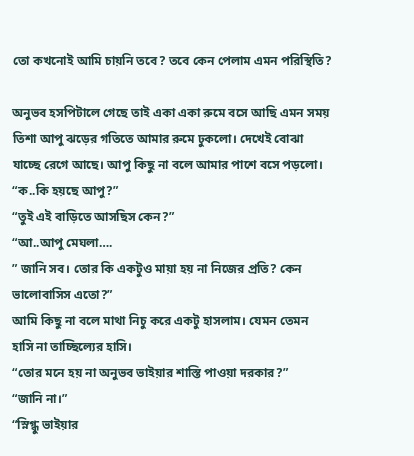তো কখনোই আমি চায়নি তবে? তবে কেন পেলাম এমন পরিস্থিতি?

অনুভব হসপিটালে গেছে তাই একা একা রুমে বসে আছি এমন সময় তিশা আপু ঝড়ের গতিতে আমার রুমে ঢুকলো। দেখেই বোঝা যাচ্ছে রেগে আছে। আপু কিছু না বলে আমার পাশে বসে পড়লো।
“ক..কি হয়ছে আপু?”
“তুই এই বাড়িতে আসছিস কেন?”
“আ..আপু মেঘলা….
” জানি সব। তোর কি একটুও মায়া হয় না নিজের প্রতি? কেন ভালোবাসিস এতো?”
আমি কিছু না বলে মাথা নিচু করে একটু হাসলাম। যেমন তেমন হাসি না তাচ্ছিল্যের হাসি।
“তোর মনে হয় না অনুভব ভাইয়ার শাস্তি পাওয়া দরকার?”
“জানি না।”
“স্নিগ্ধু ভাইয়ার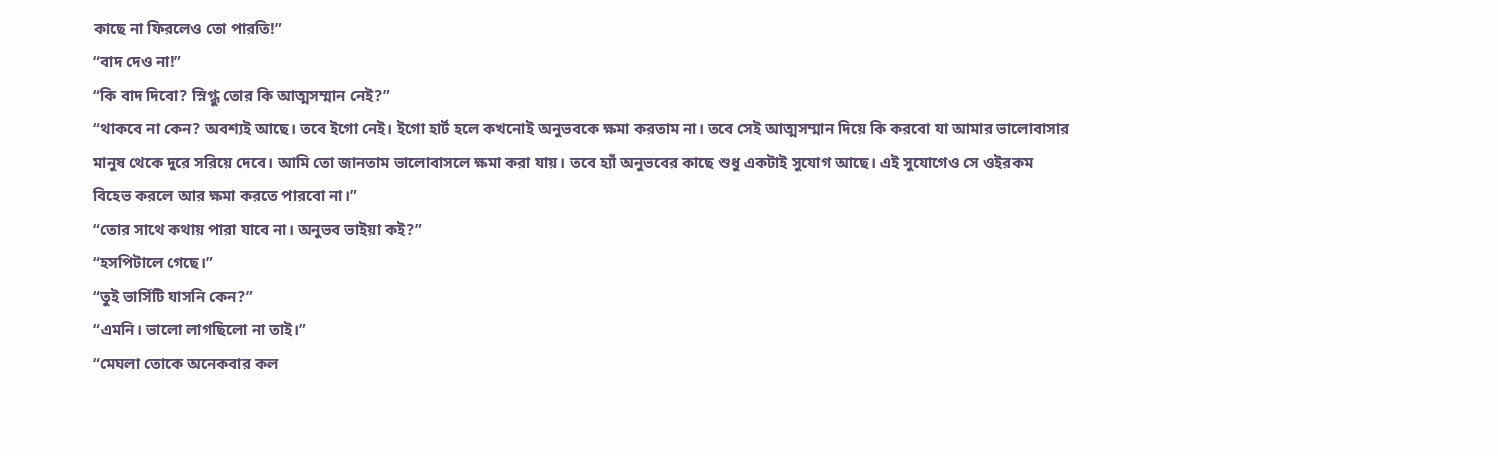কাছে না ফিরলেও তো পারতি!”
“বাদ দেও না!”
“কি বাদ দিবো? স্নিগ্ধু তোর কি আত্মসম্মান নেই?”
“থাকবে না কেন? অবশ্যই আছে। তবে ইগো নেই। ইগো হার্ট হলে কখনোই অনুভবকে ক্ষমা করতাম না। তবে সেই আত্মসম্মান দিয়ে কি করবো যা আমার ভালোবাসার মানুষ থেকে দুরে সরিয়ে দেবে। আমি তো জানতাম ভালোবাসলে ক্ষমা করা যায়। তবে হ্যাঁ অনুভবের কাছে শুধু একটাই সুযোগ আছে। এই সুযোগেও সে ওইরকম বিহেভ করলে আর ক্ষমা করতে পারবো না।”
“তোর সাথে কথায় পারা যাবে না। অনুভব ভাইয়া কই?”
“হসপিটালে গেছে।”
“তুই ভার্সিটি যাসনি কেন?”
“এমনি। ভালো লাগছিলো না তাই।”
“মেঘলা তোকে অনেকবার কল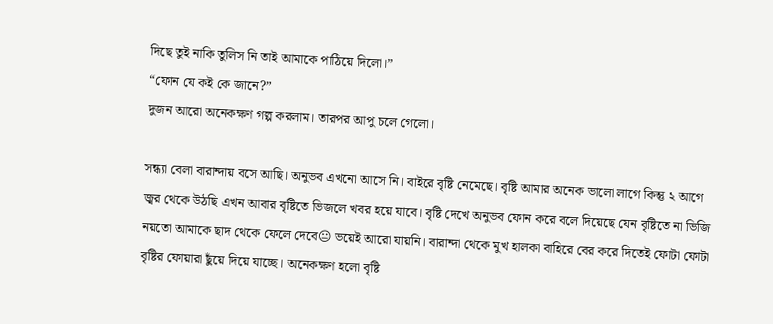দিছে তুই নাকি তুলিস নি তাই আমাকে পাঠিয়ে দিলো।”
“ফোন যে কই কে জানে?”
দুজন আরো অনেকক্ষণ গল্প করলাম। তারপর আপু চলে গেলো।

সন্ধ্যা বেলা বারান্দায় বসে আছি। অনুভব এখনো আসে নি। বাইরে বৃষ্টি নেমেছে। বৃষ্টি আমার অনেক ভালো লাগে কিন্তু ২ আগে জ্বর থেকে উঠছি এখন আবার বৃষ্টিতে ভিজলে খবর হয়ে যাবে। বৃষ্টি দেখে অনুভব ফোন করে বলে দিয়েছে যেন বৃষ্টিতে না ভিজি নয়তো আমাকে ছাদ থেকে ফেলে দেবে😐 ভয়েই আরো যায়নি। বারান্দা থেকে মুখ হালকা বাহিরে বের করে দিতেই ফোটা ফোটা বৃষ্টির ফোয়ারা ছুঁয়ে দিয়ে যাচ্ছে। অনেকক্ষণ হলো বৃষ্টি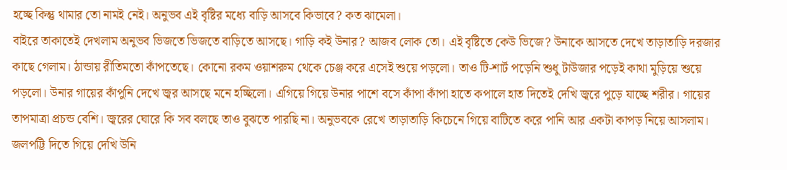হচ্ছে কিন্তু থামার তো নামই নেই। অনুভব এই বৃষ্টির মধ্যে বাড়ি আসবে কিভাবে? কত ঝামেলা।
বাইরে তাকাতেই দেখলাম অনুভব ভিজতে ভিজতে বাড়িতে আসছে। গাড়ি কই উনার? আজব লোক তো। এই বৃষ্টিতে কেউ ভিজে? উনাকে আসতে দেখে তাড়াতাড়ি দরজার কাছে গেলাম। ঠান্ডায় রীতিমতো কাঁপতেছে। কোনো রকম ওয়াশরুম থেকে চেঞ্জ করে এসেই শুয়ে পড়লো। তাও টি-শার্ট পড়েনি শুধু টাউজার পড়েই কাথা মুড়িয়ে শুয়ে পড়লো। উনার গায়ের কাঁপুনি দেখে জ্বর আসছে মনে হচ্ছিলো। এগিয়ে গিয়ে উনার পাশে বসে কাঁপা কাঁপা হাতে কপালে হাত দিতেই দেখি জ্বরে পুড়ে যাচ্ছে শরীর। গায়ের তাপমাত্রা প্রচন্ড বেশি। জ্বরের ঘোরে কি সব বলছে তাও বুঝতে পারছি না। অনুভবকে রেখে তাড়াতাড়ি কিচেনে গিয়ে বাটিতে করে পানি আর একটা কাপড় নিয়ে আসলাম। জলপট্টি দিতে গিয়ে দেখি উনি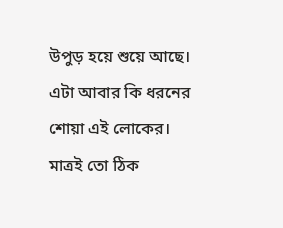উপুড় হয়ে শুয়ে আছে। এটা আবার কি ধরনের শোয়া এই লোকের। মাত্রই তো ঠিক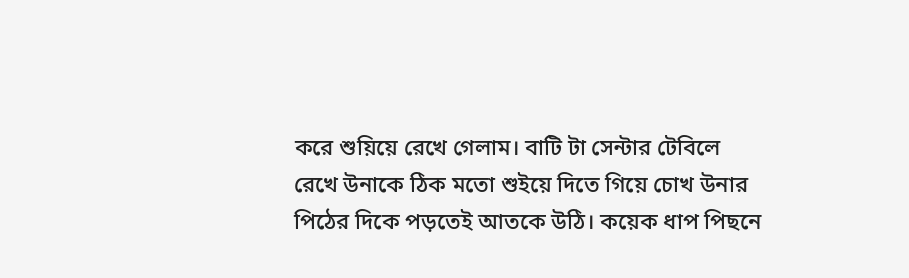করে শুয়িয়ে রেখে গেলাম। বাটি টা সেন্টার টেবিলে রেখে উনাকে ঠিক মতো শুইয়ে দিতে গিয়ে চোখ উনার পিঠের দিকে পড়তেই আতকে উঠি। কয়েক ধাপ পিছনে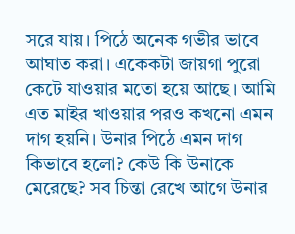সরে যায়। পিঠে অনেক গভীর ভাবে আঘাত করা। একেকটা জায়গা পুরো কেটে যাওয়ার মতো হয়ে আছে। আমি এত মাইর খাওয়ার পরও কখনো এমন দাগ হয়নি। উনার পিঠে এমন দাগ কিভাবে হলো? কেউ কি উনাকে মেরেছে? সব চিন্তা রেখে আগে উনার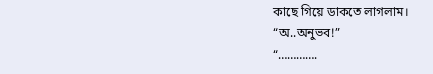কাছে গিয়ে ডাকতে লাগলাম।
“অ..অনুভব!”
“………….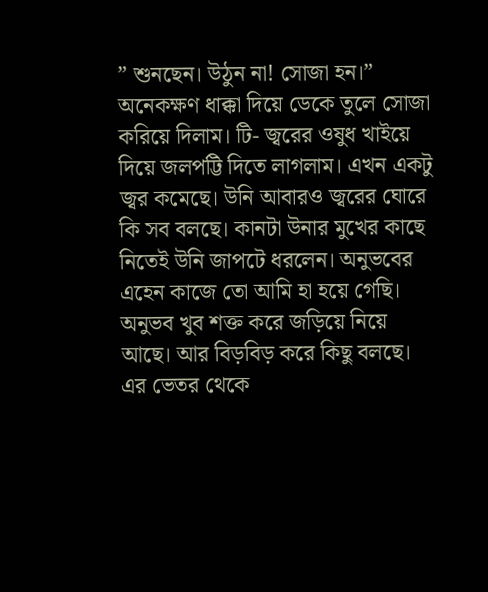” শুনছেন। উঠুন না! সোজা হন।”
অনেকক্ষণ ধাক্কা দিয়ে ডেকে তুলে সোজা করিয়ে দিলাম। টি- জ্বরের ওষুধ খাইয়ে দিয়ে জলপট্টি দিতে লাগলাম। এখন একটু জ্বর কমেছে। উনি আবারও জ্বরের ঘোরে কি সব বলছে। কানটা উনার মুখের কাছে নিতেই উনি জাপটে ধরলেন। অনুভবের এহেন কাজে তো আমি হা হয়ে গেছি। অনুভব খুব শক্ত করে জড়িয়ে নিয়ে আছে। আর বিড়বিড় করে কিছু বলছে। এর ভেতর থেকে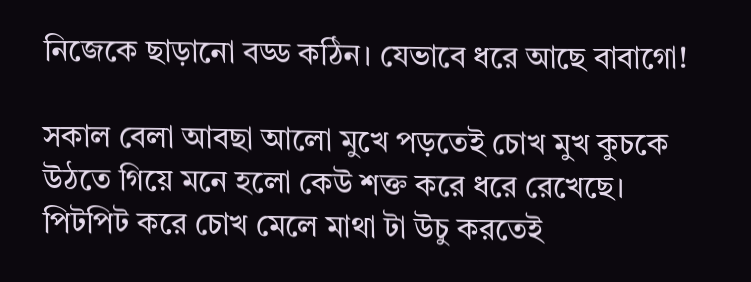নিজেকে ছাড়ানো বড্ড কঠিন। যেভাবে ধরে আছে বাবাগো!

সকাল বেলা আবছা আলো মুখে পড়তেই চোখ মুখ কুচকে উঠতে গিয়ে মনে হলো কেউ শক্ত করে ধরে রেখেছে। পিটপিট করে চোখ মেলে মাথা টা উচু করতেই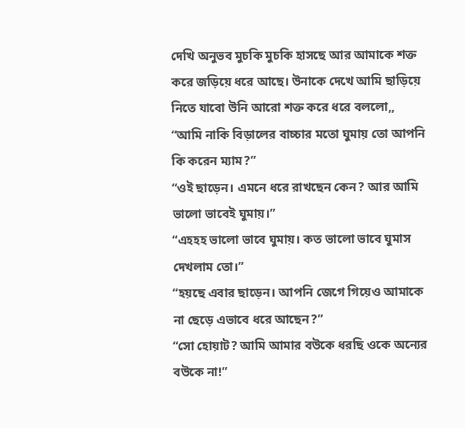দেখি অনুভব মুচকি মুচকি হাসছে আর আমাকে শক্ত করে জড়িয়ে ধরে আছে। উনাকে দেখে আমি ছাড়িয়ে নিতে যাবো উনি আরো শক্ত করে ধরে বললো,,
“আমি নাকি বিড়ালের বাচ্চার মতো ঘুমায় তো আপনি কি করেন ম্যাম?”
“ওই ছাড়েন। এমনে ধরে রাখছেন কেন? আর আমি ভালো ভাবেই ঘুমায়।”
“এহহহ ভালো ভাবে ঘুমায়। কত ভালো ভাবে ঘুমাস দেখলাম তো।”
“হয়ছে এবার ছাড়েন। আপনি জেগে গিয়েও আমাকে না ছেড়ে এভাবে ধরে আছেন?”
“সো হোয়াট? আমি আমার বউকে ধরছি ওকে অন্যের বউকে না!”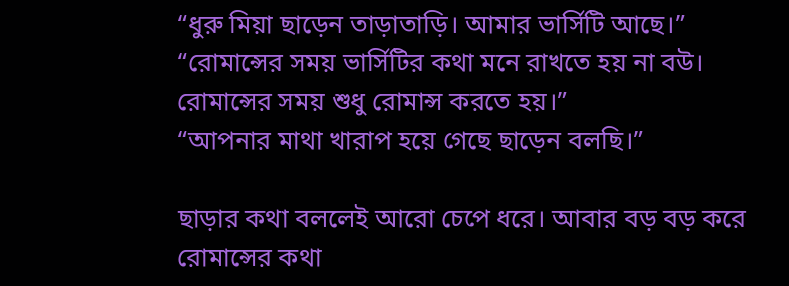“ধুরু মিয়া ছাড়েন তাড়াতাড়ি। আমার ভার্সিটি আছে।”
“রোমান্সের সময় ভার্সিটির কথা মনে রাখতে হয় না বউ। রোমান্সের সময় শুধু রোমান্স করতে হয়।”
“আপনার মাথা খারাপ হয়ে গেছে ছাড়েন বলছি।”

ছাড়ার কথা বললেই আরো চেপে ধরে। আবার বড় বড় করে রোমান্সের কথা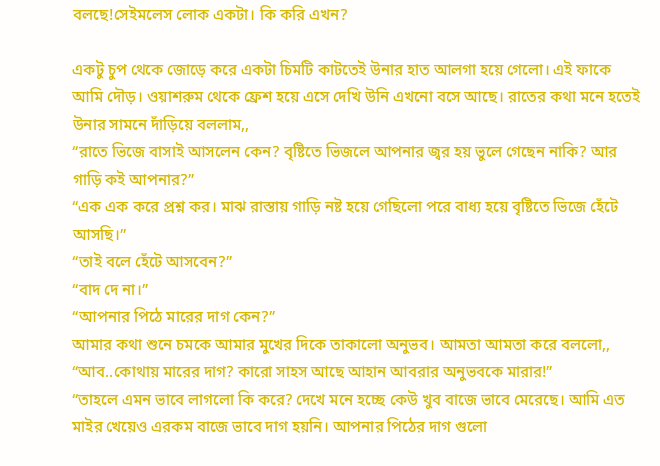বলছে!সেইমলেস লোক একটা। কি করি এখন?

একটু চুপ থেকে জোড়ে করে একটা চিমটি কাটতেই উনার হাত আলগা হয়ে গেলো। এই ফাকে আমি দৌড়। ওয়াশরুম থেকে ফ্রেশ হয়ে এসে দেখি উনি এখনো বসে আছে। রাতের কথা মনে হতেই উনার সামনে দাঁড়িয়ে বললাম,,
“রাতে ভিজে বাসাই আসলেন কেন? বৃষ্টিতে ভিজলে আপনার জ্বর হয় ভুলে গেছেন নাকি? আর গাড়ি কই আপনার?”
“এক এক করে প্রশ্ন কর। মাঝ রাস্তায় গাড়ি নষ্ট হয়ে গেছিলো পরে বাধ্য হয়ে বৃষ্টিতে ভিজে হেঁটে আসছি।”
“তাই বলে হেঁটে আসবেন?”
“বাদ দে না।”
“আপনার পিঠে মারের দাগ কেন?”
আমার কথা শুনে চমকে আমার মুখের দিকে তাকালো অনুভব। আমতা আমতা করে বললো,,
“আব..কোথায় মারের দাগ? কারো সাহস আছে আহান আবরার অনুভবকে মারার!”
“তাহলে এমন ভাবে লাগলো কি করে? দেখে মনে হচ্ছে কেউ খুব বাজে ভাবে মেরেছে। আমি এত মাইর খেয়েও এরকম বাজে ভাবে দাগ হয়নি। আপনার পিঠের দাগ গুলো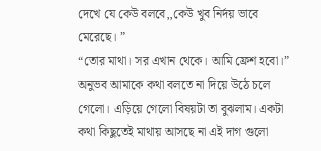দেখে যে কেউ বলবে,,কেউ খুব নির্দয় ভাবে মেরেছে। ”
“তোর মাথা। সর এখান থেকে। আমি ফ্রেশ হবো।”
অনুভব আমাকে কথা বলতে না দিয়ে উঠে চলে গেলো। এড়িয়ে গেলো বিষয়টা তা বুঝলাম। একটা কথা কিছুতেই মাথায় আসছে না এই দাগ গুলো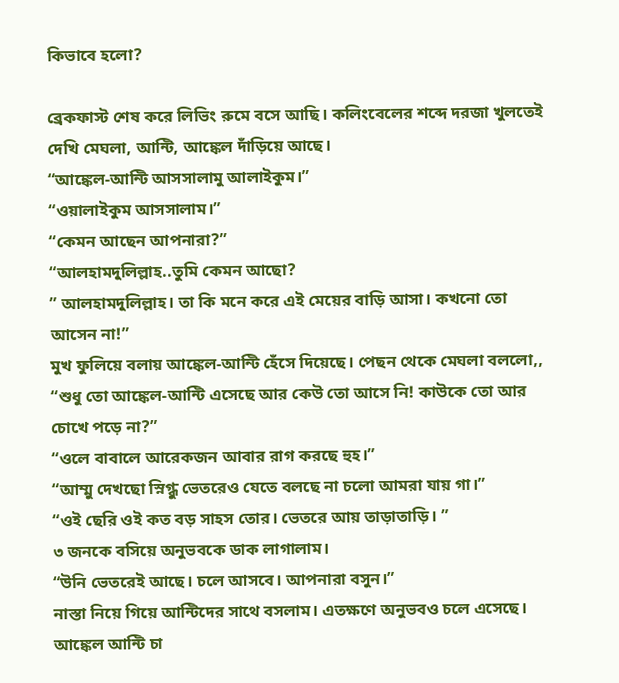কিভাবে হলো?

ব্রেকফাস্ট শেষ করে লিভিং রুমে বসে আছি। কলিংবেলের শব্দে দরজা খুলতেই দেখি মেঘলা, আন্টি, আঙ্কেল দাঁড়িয়ে আছে।
“আঙ্কেল-আন্টি আসসালামু আলাইকুম।”
“ওয়ালাইকুম আসসালাম।”
“কেমন আছেন আপনারা?”
“আলহামদুলিল্লাহ..তুমি কেমন আছো?
” আলহামদুলিল্লাহ। তা কি মনে করে এই মেয়ের বাড়ি আসা। কখনো তো আসেন না!”
মুখ ফুলিয়ে বলায় আঙ্কেল-আন্টি হেঁসে দিয়েছে। পেছন থেকে মেঘলা বললো,,
“শুধু তো আঙ্কেল-আন্টি এসেছে আর কেউ তো আসে নি! কাউকে তো আর চোখে পড়ে না?”
“ওলে বাবালে আরেকজন আবার রাগ করছে হুহ।”
“আম্মু দেখছো স্নিগ্ধু ভেতরেও যেতে বলছে না চলো আমরা যায় গা।”
“ওই ছেরি ওই কত বড় সাহস তোর। ভেতরে আয় তাড়াতাড়ি। ”
৩ জনকে বসিয়ে অনুভবকে ডাক লাগালাম।
“উনি ভেতরেই আছে। চলে আসবে। আপনারা বসুন।”
নাস্তা নিয়ে গিয়ে আন্টিদের সাথে বসলাম। এতক্ষণে অনুভবও চলে এসেছে। আঙ্কেল আন্টি চা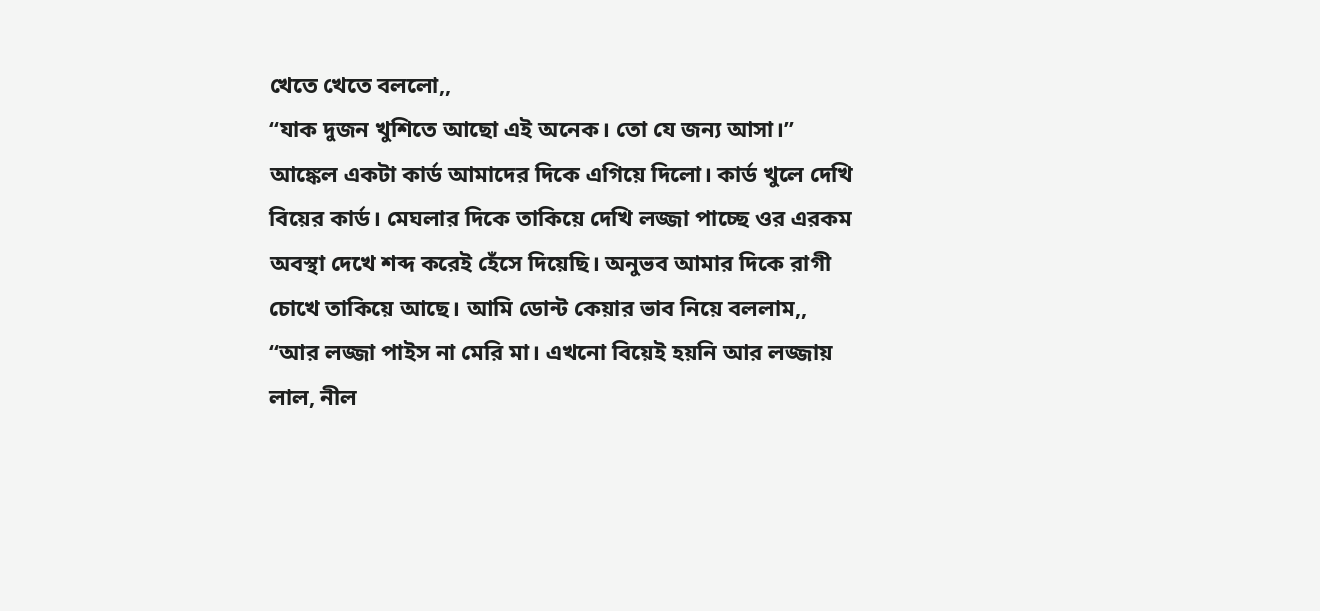খেতে খেতে বললো,,
“যাক দুজন খুশিতে আছো এই অনেক। তো যে জন্য আসা।”
আঙ্কেল একটা কার্ড আমাদের দিকে এগিয়ে দিলো। কার্ড খুলে দেখি বিয়ের কার্ড। মেঘলার দিকে তাকিয়ে দেখি লজ্জা পাচ্ছে ওর এরকম অবস্থা দেখে শব্দ করেই হেঁসে দিয়েছি। অনুভব আমার দিকে রাগী চোখে তাকিয়ে আছে। আমি ডোন্ট কেয়ার ভাব নিয়ে বললাম,,
“আর লজ্জা পাইস না মেরি মা। এখনো বিয়েই হয়নি আর লজ্জায় লাল, নীল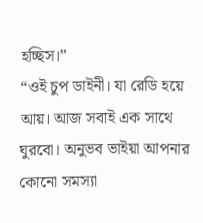হচ্ছিস।”
“ওই চুপ ডাইনী। যা রেডি হয়ে আয়। আজ সবাই এক সাথে ঘুরবো। অনুভব ভাইয়া আপনার কোনো সমস্যা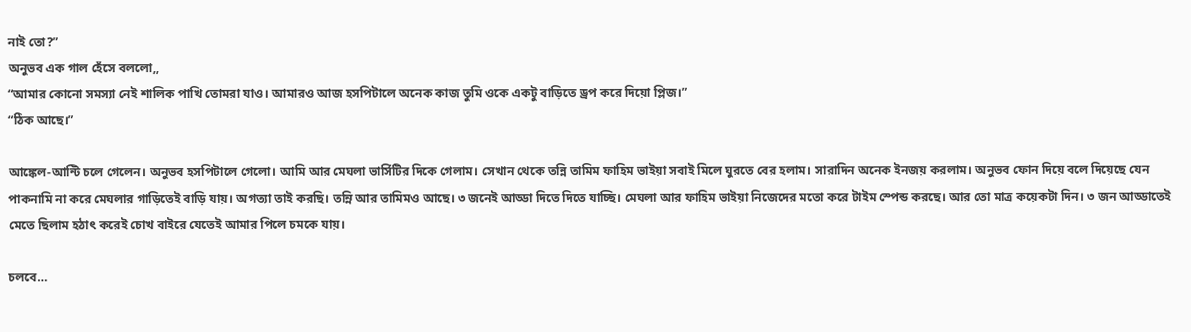নাই তো?”
অনুভব এক গাল হেঁসে বললো,,
“আমার কোনো সমস্যা নেই শালিক পাখি তোমরা যাও। আমারও আজ হসপিটালে অনেক কাজ তুমি ওকে একটু বাড়িতে ড্রপ করে দিয়ো প্লিজ।”
“ঠিক আছে।”

আঙ্কেল-আন্টি চলে গেলেন। অনুভব হসপিটালে গেলো। আমি আর মেঘলা ভার্সিটির দিকে গেলাম। সেখান থেকে তন্নি তামিম ফাহিম ভাইয়া সবাই মিলে ঘুরতে বের হলাম। সারাদিন অনেক ইনজয় করলাম। অনুভব ফোন দিয়ে বলে দিয়েছে যেন পাকনামি না করে মেঘলার গাড়িতেই বাড়ি যায়। অগত্যা তাই করছি। তন্নি আর তামিমও আছে। ৩ জনেই আড্ডা দিতে দিতে যাচ্ছি। মেঘলা আর ফাহিম ভাইয়া নিজেদের মতো করে টাইম স্পেন্ড করছে। আর তো মাত্র কয়েকটা দিন। ৩ জন আড্ডাতেই মেতে ছিলাম হঠাৎ করেই চোখ বাইরে যেতেই আমার পিলে চমকে যায়।

চলবে…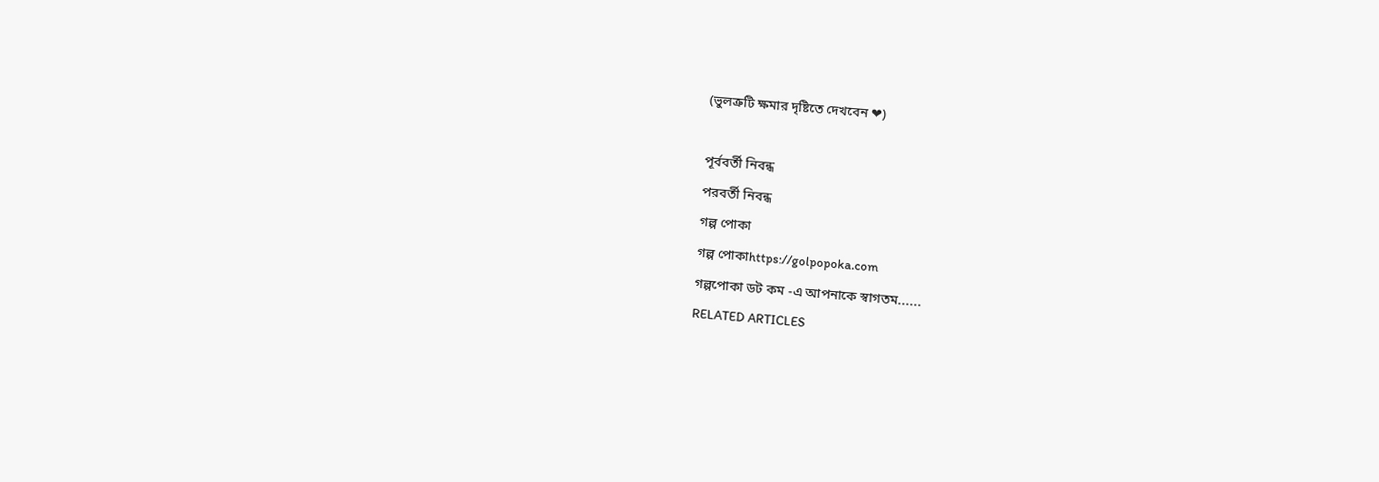(ভুলত্রুটি ক্ষমার দৃষ্টিতে দেখবেন ❤)

পূর্ববর্তী নিবন্ধ
পরবর্তী নিবন্ধ
গল্প পোকা
গল্প পোকাhttps://golpopoka.com
গল্পপোকা ডট কম -এ আপনাকে স্বাগতম......
RELATED ARTICLES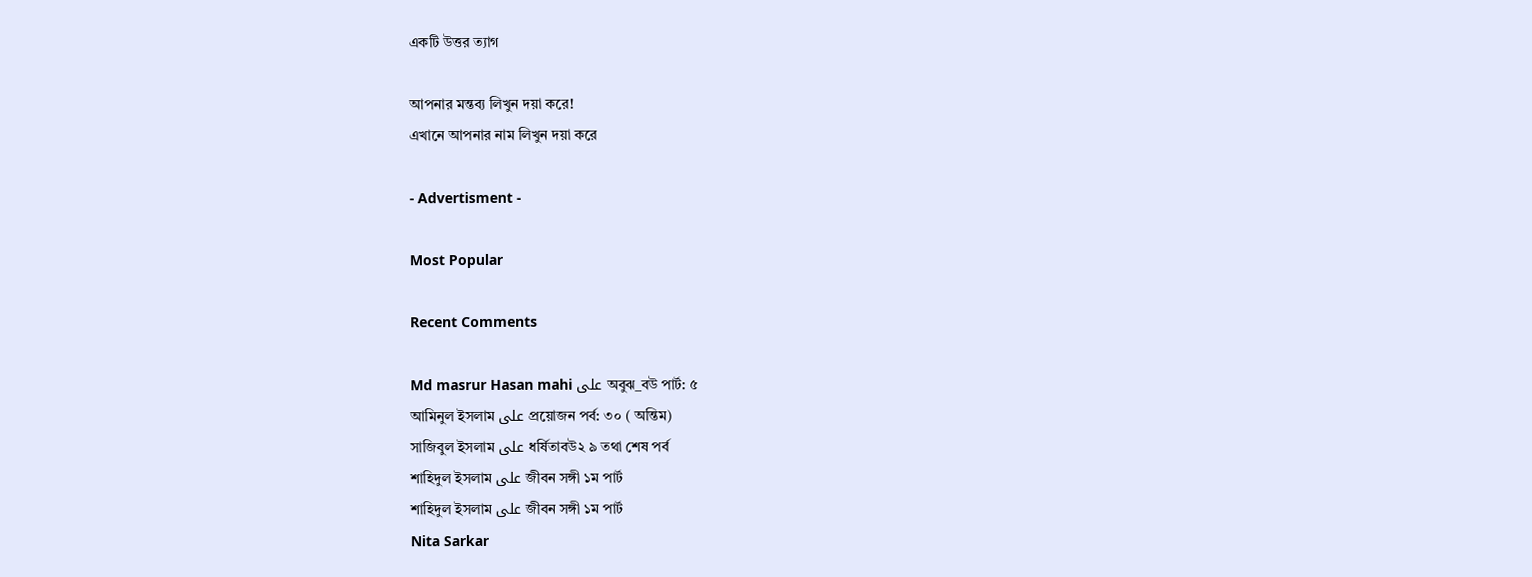একটি উত্তর ত্যাগ

আপনার মন্তব্য লিখুন দয়া করে!
এখানে আপনার নাম লিখুন দয়া করে

- Advertisment -

Most Popular

Recent Comments

Md masrur Hasan mahi على অবুঝ_বউ পার্ট: ৫
আমিনুল ইসলাম على প্রয়োজন পর্ব: ৩০ ( অন্তিম)
সাজিবুল ইসলাম على ধর্ষিতাবউ২ ৯ তথা শেষ পর্ব
শাহিদুল ইসলাম على জীবন সঙ্গী ১ম পার্ট
শাহিদুল ইসলাম على জীবন সঙ্গী ১ম পার্ট
Nita Sarkar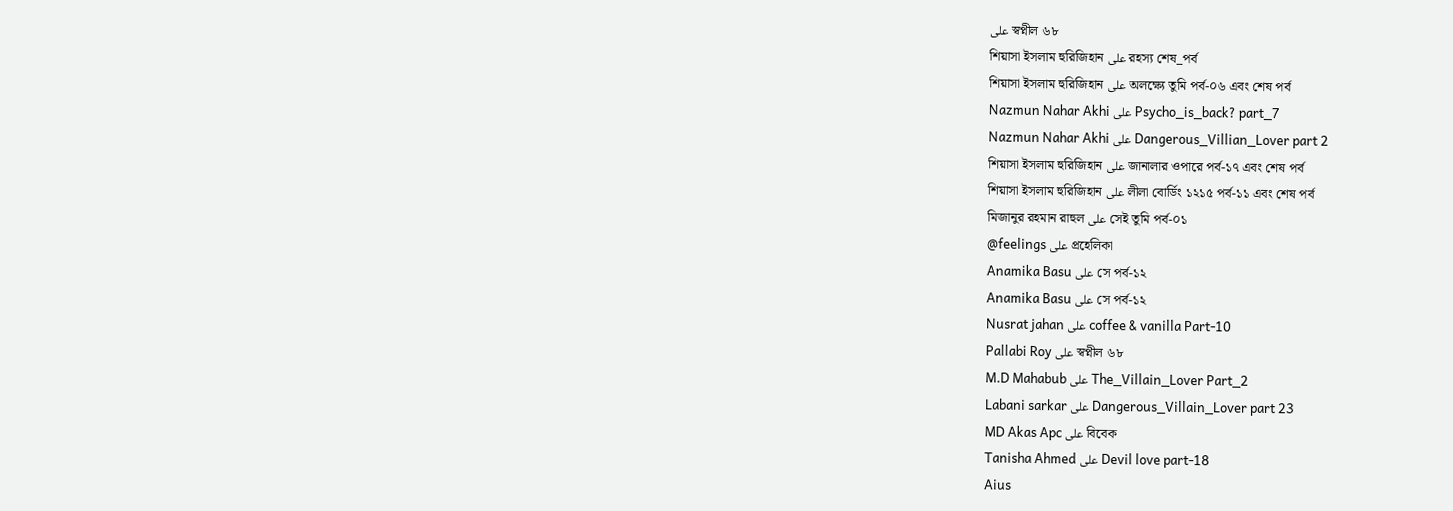على স্বপ্নীল ৬৮
শিয়াসা ইসলাম হুরিজিহান على রহস্য শেষ_পর্ব
শিয়াসা ইসলাম হুরিজিহান على অলক্ষ্যে তুমি পর্ব-০৬ এবং শেষ পর্ব
Nazmun Nahar Akhi على Psycho_is_back? part_7
Nazmun Nahar Akhi على Dangerous_Villian_Lover part 2
শিয়াসা ইসলাম হুরিজিহান على জানালার ওপারে পর্ব-১৭ এবং শেষ পর্ব
শিয়াসা ইসলাম হুরিজিহান على লীলা বোর্ডিং ১২১৫ পর্ব-১১ এবং শেষ পর্ব
মিজানুর রহমান রাহুল على সেই তুমি পর্ব-০১
@feelings على প্রহেলিকা
Anamika Basu على সে পর্ব-১২
Anamika Basu على সে পর্ব-১২
Nusrat jahan على coffee & vanilla Part-10
Pallabi Roy على স্বপ্নীল ৬৮
M.D Mahabub على The_Villain_Lover Part_2
Labani sarkar على Dangerous_Villain_Lover part 23
MD Akas Apc على বিবেক
Tanisha Ahmed على Devil love part-18
Aius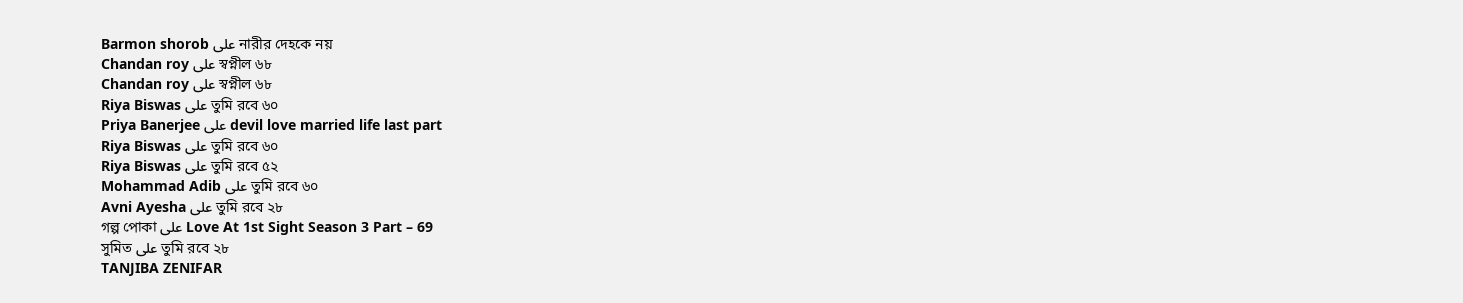Barmon shorob على নারীর দেহকে নয়
Chandan roy على স্বপ্নীল ৬৮
Chandan roy على স্বপ্নীল ৬৮
Riya Biswas على তুমি রবে ৬০
Priya Banerjee على devil love married life last part
Riya Biswas على তুমি রবে ৬০
Riya Biswas على তুমি রবে ৫২
Mohammad Adib على তুমি রবে ৬০
Avni Ayesha على তুমি রবে ২৮
গল্প পোকা على Love At 1st Sight Season 3 Part – 69
সুমিত على তুমি রবে ২৮
TANJIBA ZENIFAR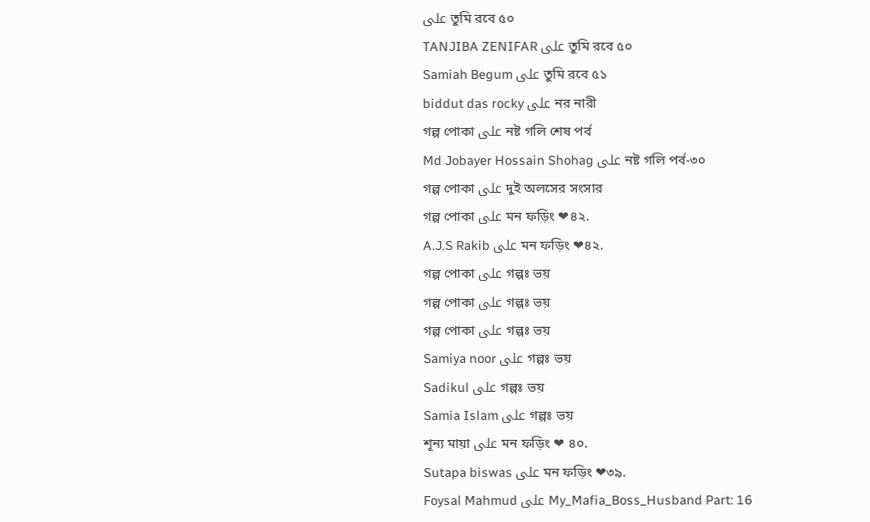على তুমি রবে ৫০
TANJIBA ZENIFAR على তুমি রবে ৫০
Samiah Begum على তুমি রবে ৫১
biddut das rocky على নর নারী
গল্প পোকা على নষ্ট গলি শেষ পর্ব
Md Jobayer Hossain Shohag على নষ্ট গলি পর্ব-৩০
গল্প পোকা على দুই অলসের সংসার
গল্প পোকা على মন ফড়িং ❤৪২.
A.J.S Rakib على মন ফড়িং ❤৪২.
গল্প পোকা على গল্পঃ ভয়
গল্প পোকা على গল্পঃ ভয়
গল্প পোকা على গল্পঃ ভয়
Samiya noor على গল্পঃ ভয়
Sadikul على গল্পঃ ভয়
Samia Islam على গল্পঃ ভয়
শূন্য মায়া على মন ফড়িং ❤ ৪০.
Sutapa biswas على মন ফড়িং ❤৩৯.
Foysal Mahmud على My_Mafia_Boss_Husband Part: 16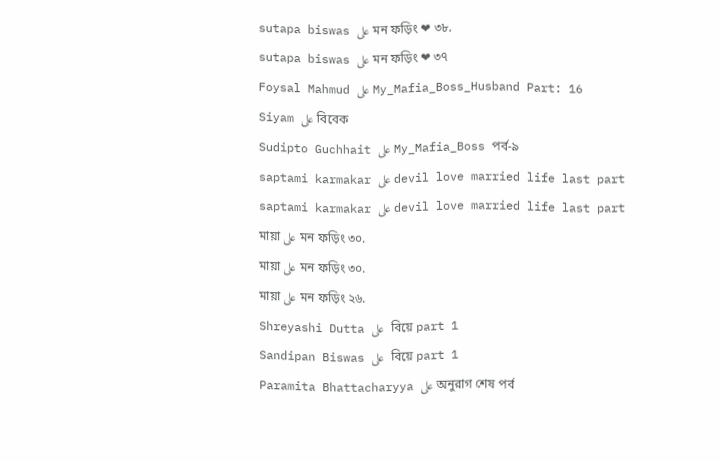sutapa biswas على মন ফড়িং ❤ ৩৮.
sutapa biswas على মন ফড়িং ❤ ৩৭
Foysal Mahmud على My_Mafia_Boss_Husband Part: 16
Siyam على বিবেক
Sudipto Guchhait على My_Mafia_Boss পর্ব-৯
saptami karmakar على devil love married life last part
saptami karmakar على devil love married life last part
মায়া على মন ফড়িং ৩০.
মায়া على মন ফড়িং ৩০.
মায়া على মন ফড়িং ২৬.
Shreyashi Dutta على  বিয়ে part 1
Sandipan Biswas على  বিয়ে part 1
Paramita Bhattacharyya على অনুরাগ শেষ পর্ব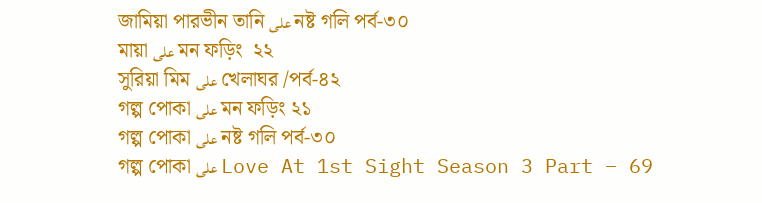জামিয়া পারভীন তানি على নষ্ট গলি পর্ব-৩০
মায়া على মন ফড়িং  ২২
সুরিয়া মিম على খেলাঘর /পর্ব-৪২
গল্প পোকা على মন ফড়িং ২১
গল্প পোকা على নষ্ট গলি পর্ব-৩০
গল্প পোকা على Love At 1st Sight Season 3 Part – 69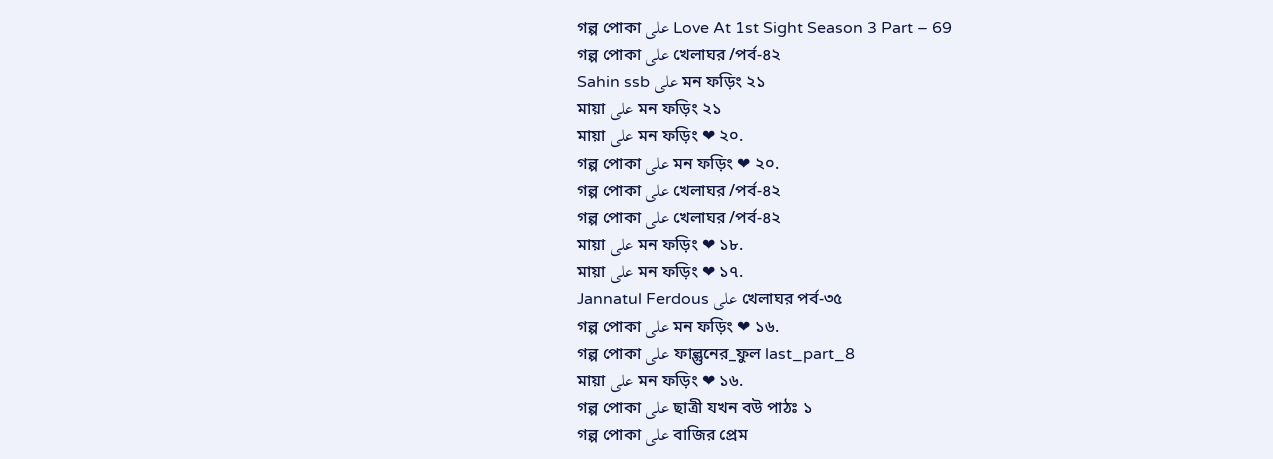গল্প পোকা على Love At 1st Sight Season 3 Part – 69
গল্প পোকা على খেলাঘর /পর্ব-৪২
Sahin ssb على মন ফড়িং ২১
মায়া على মন ফড়িং ২১
মায়া على মন ফড়িং ❤ ২০.
গল্প পোকা على মন ফড়িং ❤ ২০.
গল্প পোকা على খেলাঘর /পর্ব-৪২
গল্প পোকা على খেলাঘর /পর্ব-৪২
মায়া على মন ফড়িং ❤ ১৮.
মায়া على মন ফড়িং ❤ ১৭.
Jannatul Ferdous على খেলাঘর পর্ব-৩৫
গল্প পোকা على মন ফড়িং ❤ ১৬.
গল্প পোকা على ফাল্গুনের_ফুল last_part_8
মায়া على মন ফড়িং ❤ ১৬.
গল্প পোকা على ছাত্রী যখন বউ পাঠঃ ১
গল্প পোকা على বাজির প্রেম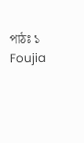পাঠঃ ১
Foujia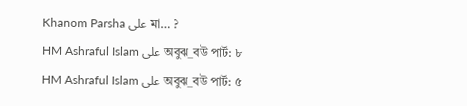Khanom Parsha على মা… ?
HM Ashraful Islam على অবুঝ_বউ পার্ট: ৮
HM Ashraful Islam على অবুঝ_বউ পার্ট: ৫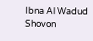Ibna Al Wadud Shovon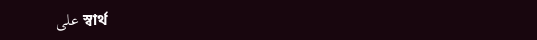على স্বার্থ